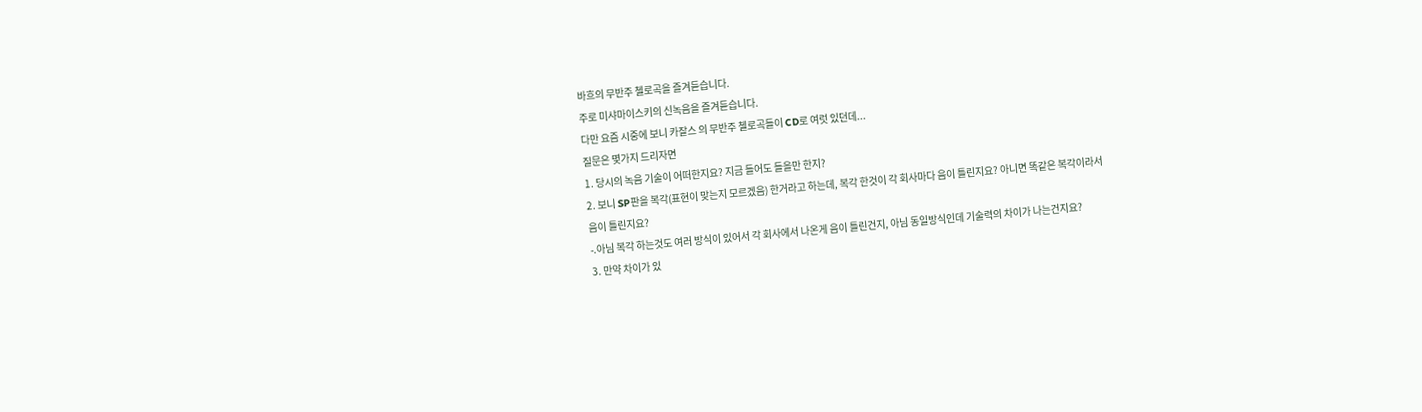바흐의 무반주 첼로곡을 즐겨듣습니다.
주로 미샤마이스키의 신녹음을 즐겨듣습니다.
다만 요즘 시중에 보니 카잘스 의 무반주 첼로곡들이 CD로 여럿 있던데...
질문은 몇가지 드리자면
1. 당시의 녹음 기술이 어떠한지요? 지금 들어도 들을만 한지?
2. 보니 SP판을 복각(표현이 맞는지 모르겠음) 한거라고 하는데, 복각 한것이 각 회사마다 음이 틀린지요? 아니면 똑같은 복각이라서
음이 틀린지요?
-.아님 복각 하는것도 여러 방식이 있어서 각 회사에서 나온게 음이 틀린건지, 아님 동일방식인데 기술력의 차이가 나는건지요?
3. 만약 차이가 있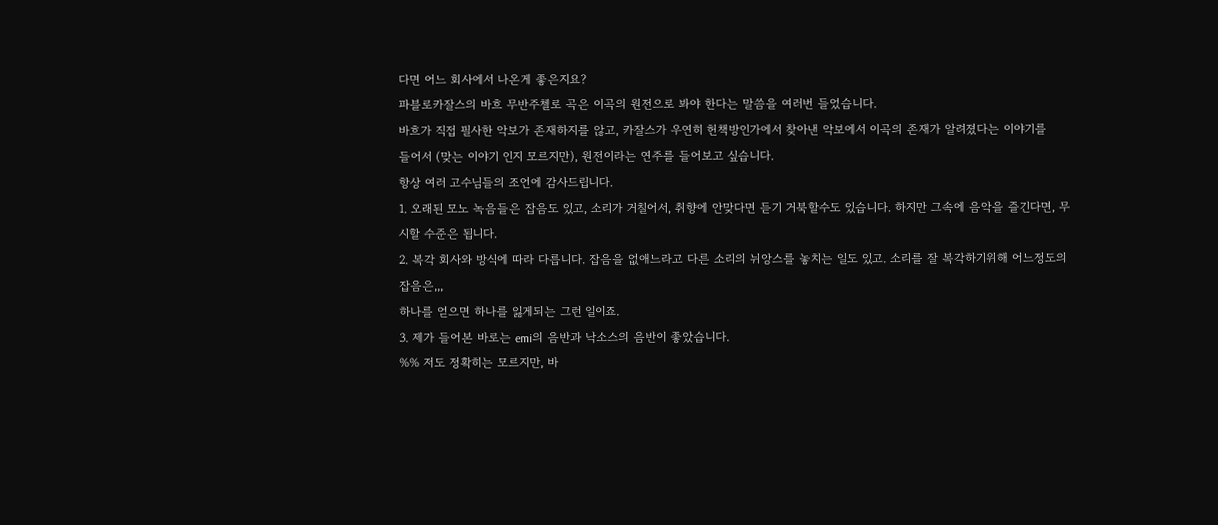다면 어느 회사에서 나온게 좋은지요?
파블로카잘스의 바흐 무반주첼로 곡은 이곡의 원전으로 봐야 한다는 말씀을 여러번 들었습니다.
바흐가 직접 필사한 악보가 존재하지를 않고, 카잘스가 우연히 헌책방인가에서 찾아낸 악보에서 이곡의 존재가 알려졌다는 이야기를
들어서 (맞는 이야기 인지 모르지만), 원전이라는 연주를 들어보고 싶습니다.
항상 여러 고수님들의 조언에 감사드립니다.
1. 오래된 모노 녹음들은 잡음도 있고, 소리가 거칠어서, 취향에 안맞다면 듣기 거북할수도 있습니다. 하지만 그속에 음악을 즐긴다면, 무시할 수준은 됩니다.
2. 복각 회사와 방식에 따라 다릅니다. 잡음을 없애느라고 다른 소리의 뉘앙스를 놓치는 일도 있고. 소리를 잘 복각하기위해 어느정도의 잡음은,,,
하나를 얻으면 하나를 잃게되는 그런 일이죠.
3. 제가 들어본 바로는 emi의 음반과 낙소스의 음반이 좋았습니다.
%% 저도 정확히는 모르지만, 바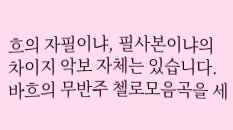흐의 자필이냐, 필사본이냐의 차이지 악보 자체는 있습니다. 바흐의 무반주 첼로모음곡을 세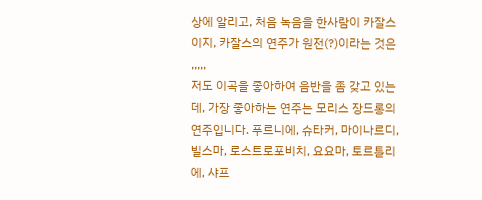상에 알리고, 처음 녹음을 한사람이 카잘스이지, 카잘스의 연주가 원전(?)이라는 것은 ,,,,,
저도 이곡을 좋아하여 음반을 좀 갖고 있는데, 가장 좋아하는 연주는 모리스 장드롱의 연주입니다. 푸르니에, 슈타커, 마이나르디, 빌스마, 로스트로포비치, 요요마, 토르틀리에, 샤프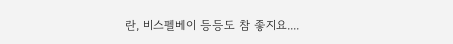란, 비스펠베이 등등도 참 좋지요....